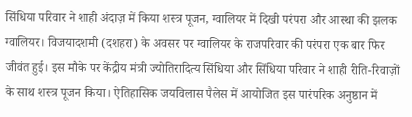सिंधिया परिवार ने शाही अंदाज़ में किया शस्त्र पूजन, ग्वालियर में दिखी परंपरा और आस्था की झलक
ग्वालियर। विजयादशमी (दशहरा) के अवसर पर ग्वालियर के राजपरिवार की परंपरा एक बार फिर जीवंत हुई। इस मौके पर केंद्रीय मंत्री ज्योतिरादित्य सिंधिया और सिंधिया परिवार ने शाही रीति-रिवाज़ों के साथ शस्त्र पूजन किया। ऐतिहासिक जयविलास पैलेस में आयोजित इस पारंपरिक अनुष्ठान में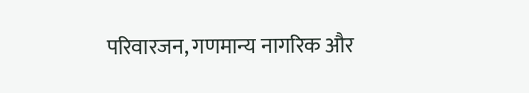परिवारजन, गणमान्य नागरिक और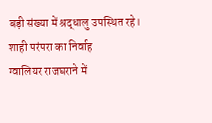बड़ी संख्या में श्रद्धालु उपस्थित रहे।
शाही परंपरा का निर्वाह
ग्वालियर राजघराने में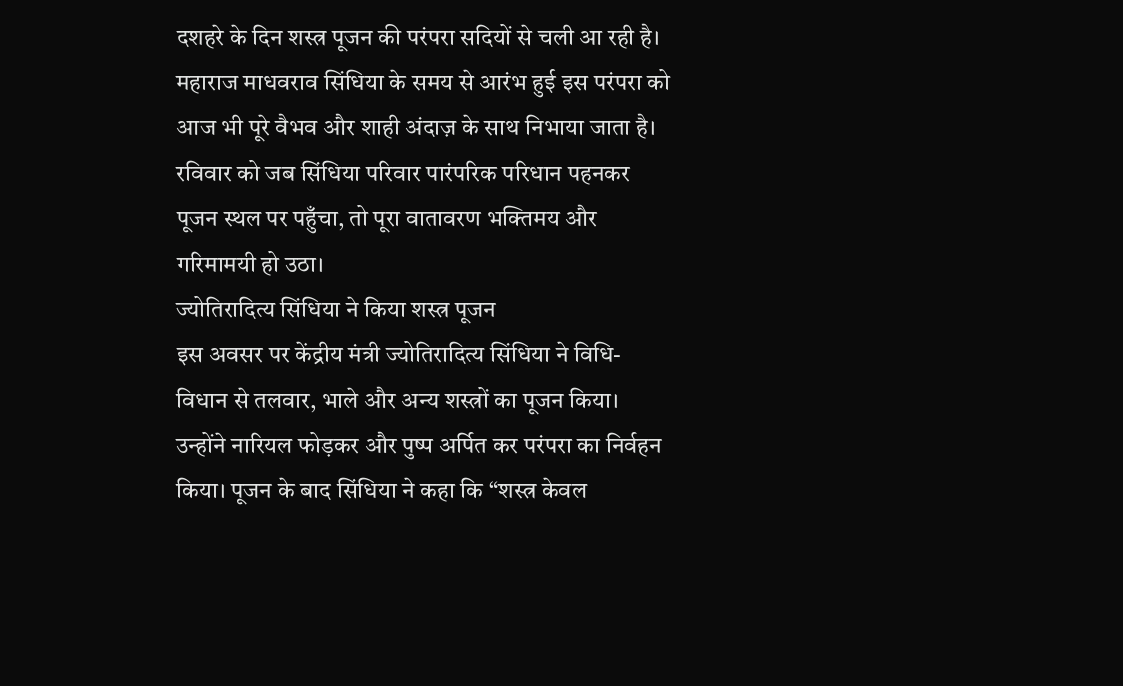दशहरे के दिन शस्त्र पूजन की परंपरा सदियों से चली आ रही है। महाराज माधवराव सिंधिया के समय से आरंभ हुई इस परंपरा को आज भी पूरे वैभव और शाही अंदाज़ के साथ निभाया जाता है। रविवार को जब सिंधिया परिवार पारंपरिक परिधान पहनकर पूजन स्थल पर पहुँचा, तो पूरा वातावरण भक्तिमय और गरिमामयी हो उठा।
ज्योतिरादित्य सिंधिया ने किया शस्त्र पूजन
इस अवसर पर केंद्रीय मंत्री ज्योतिरादित्य सिंधिया ने विधि-विधान से तलवार, भाले और अन्य शस्त्रों का पूजन किया। उन्होंने नारियल फोड़कर और पुष्प अर्पित कर परंपरा का निर्वहन किया। पूजन के बाद सिंधिया ने कहा कि “शस्त्र केवल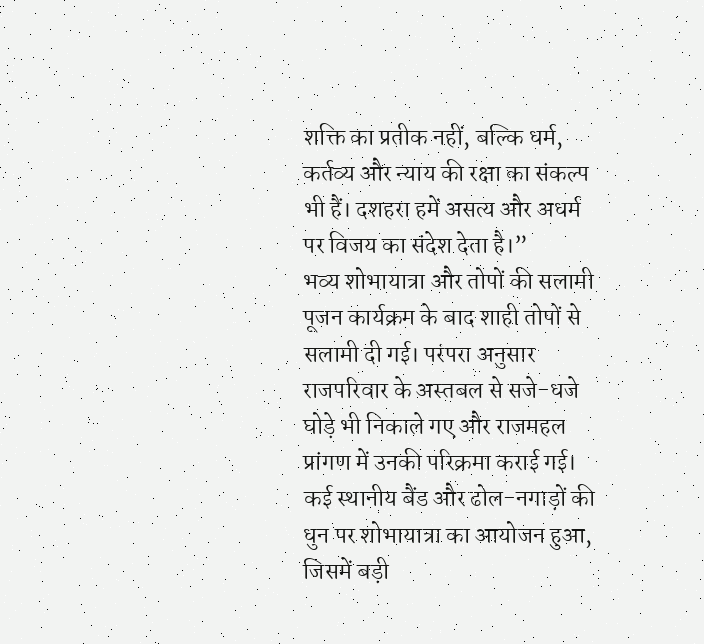शक्ति का प्रतीक नहीं, बल्कि धर्म, कर्तव्य और न्याय की रक्षा का संकल्प भी हैं। दशहरा हमें असत्य और अधर्म पर विजय का संदेश देता है।”
भव्य शोभायात्रा और तोपों की सलामी
पूजन कार्यक्रम के बाद शाही तोपों से सलामी दी गई। परंपरा अनुसार राजपरिवार के अस्तबल से सजे-धजे घोड़े भी निकाले गए और राजमहल प्रांगण में उनकी परिक्रमा कराई गई। कई स्थानीय बैंड और ढोल-नगाड़ों की धुन पर शोभायात्रा का आयोजन हुआ, जिसमें बड़ी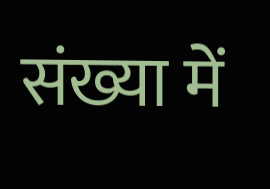संख्या में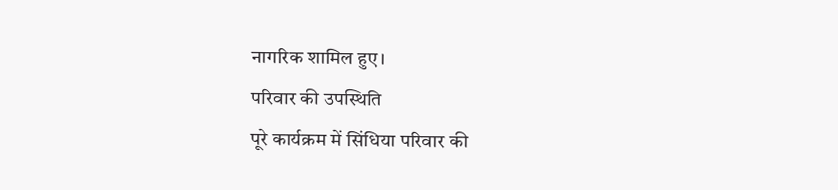नागरिक शामिल हुए।
परिवार की उपस्थिति
पूरे कार्यक्रम में सिंधिया परिवार की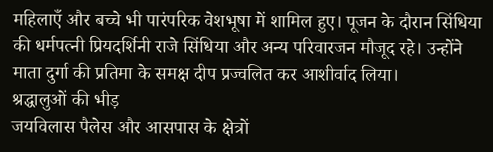महिलाएँ और बच्चे भी पारंपरिक वेशभूषा में शामिल हुए। पूजन के दौरान सिंधिया की धर्मपत्नी प्रियदर्शिनी राजे सिंधिया और अन्य परिवारजन मौजूद रहे। उन्होंने माता दुर्गा की प्रतिमा के समक्ष दीप प्रज्वलित कर आशीर्वाद लिया।
श्रद्धालुओं की भीड़
जयविलास पैलेस और आसपास के क्षेत्रों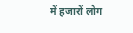में हजारों लोग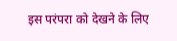इस परंपरा को देखने के लिए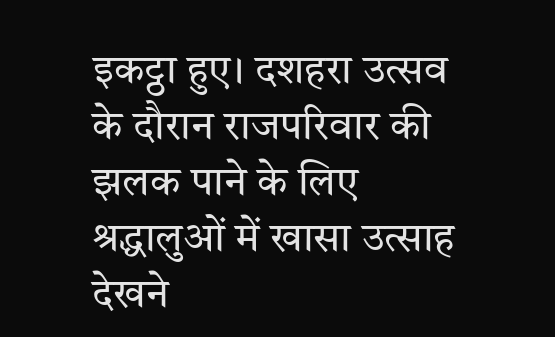इकट्ठा हुए। दशहरा उत्सव के दौरान राजपरिवार की झलक पाने के लिए श्रद्धालुओं में खासा उत्साह देखने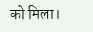को मिला।